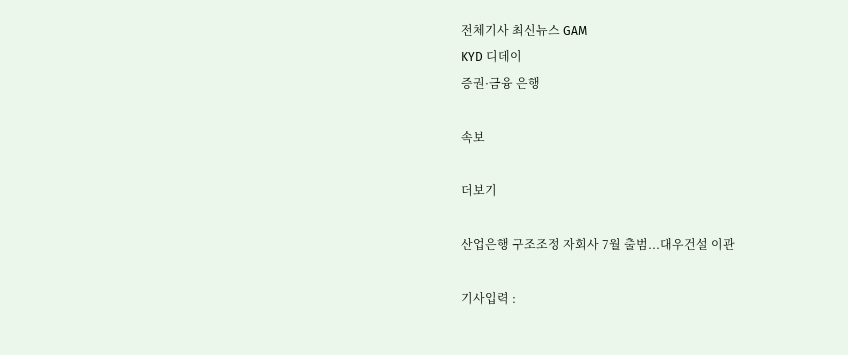전체기사 최신뉴스 GAM
KYD 디데이
증권·금융 은행

속보

더보기

산업은행 구조조정 자회사 7월 출범...대우건설 이관

기사입력 :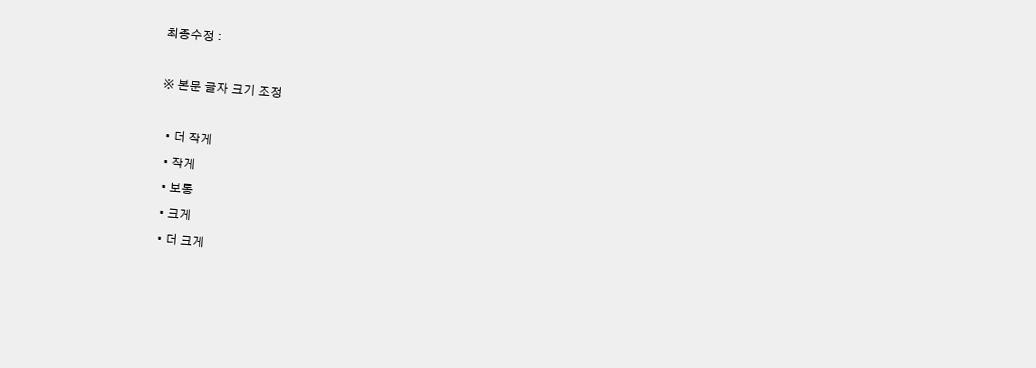최종수정 :

※ 본문 글자 크기 조정

  • 더 작게
  • 작게
  • 보통
  • 크게
  • 더 크게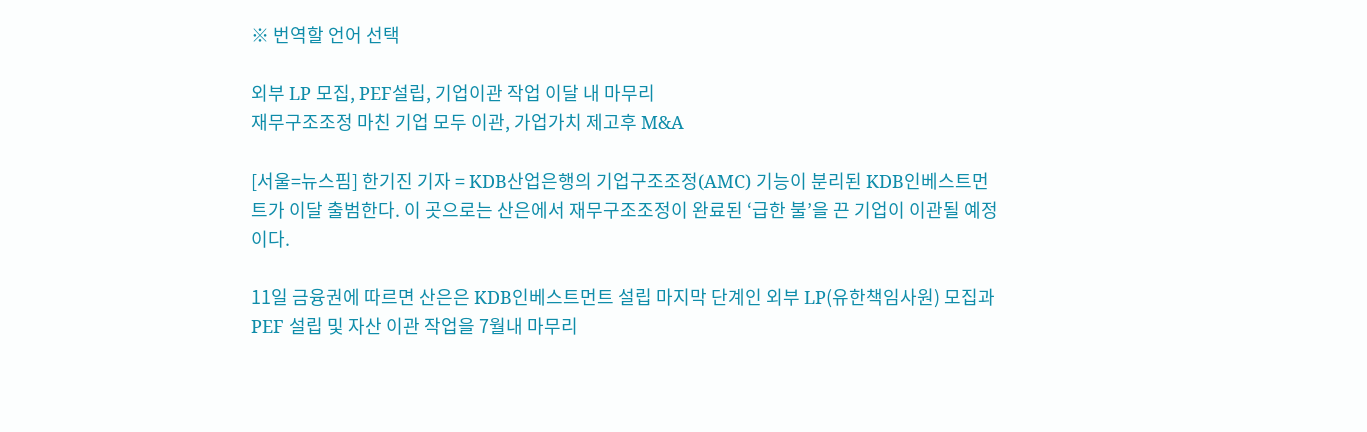※ 번역할 언어 선택

외부 LP 모집, PEF설립, 기업이관 작업 이달 내 마무리
재무구조조정 마친 기업 모두 이관, 가업가치 제고후 M&A

[서울=뉴스핌] 한기진 기자 = KDB산업은행의 기업구조조정(AMC) 기능이 분리된 KDB인베스트먼트가 이달 출범한다. 이 곳으로는 산은에서 재무구조조정이 완료된 ‘급한 불’을 끈 기업이 이관될 예정이다.

11일 금융권에 따르면 산은은 KDB인베스트먼트 설립 마지막 단계인 외부 LP(유한책임사원) 모집과 PEF 설립 및 자산 이관 작업을 7월내 마무리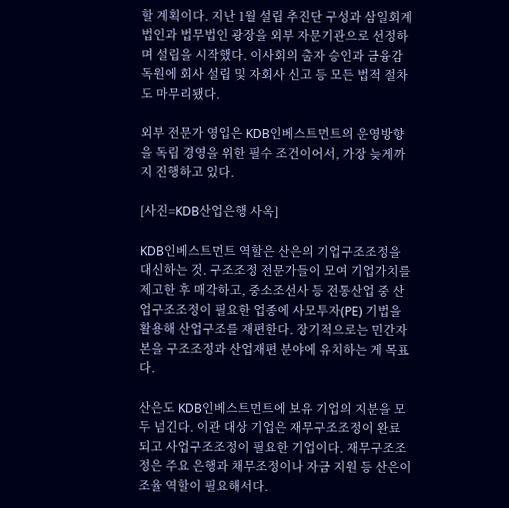할 계획이다. 지난 1월 설립 추진단 구성과 삼일회계법인과 법무법인 광장을 외부 자문기관으로 선정하며 설립을 시작했다. 이사회의 출자 승인과 금융감독원에 회사 설립 및 자회사 신고 등 모든 법적 절차도 마무리됐다.

외부 전문가 영입은 KDB인베스트먼트의 운영방향을 독립 경영을 위한 필수 조건이어서, 가장 늦게까지 진행하고 있다.

[사진=KDB산업은행 사옥]

KDB인베스트먼트 역할은 산은의 기업구조조정을 대신하는 것. 구조조정 전문가들이 모여 기업가치를 제고한 후 매각하고, 중소조선사 등 전통산업 중 산업구조조정이 필요한 업종에 사모투자(PE) 기법을 활용해 산업구조를 재편한다. 장기적으로는 민간자본을 구조조정과 산업재편 분야에 유치하는 게 목표다.

산은도 KDB인베스트먼트에 보유 기업의 지분을 모두 넘긴다. 이관 대상 기업은 재무구조조정이 완료되고 사업구조조정이 필요한 기업이다. 재무구조조정은 주요 은행과 채무조정이나 자금 지원 등 산은이 조율 역할이 필요해서다.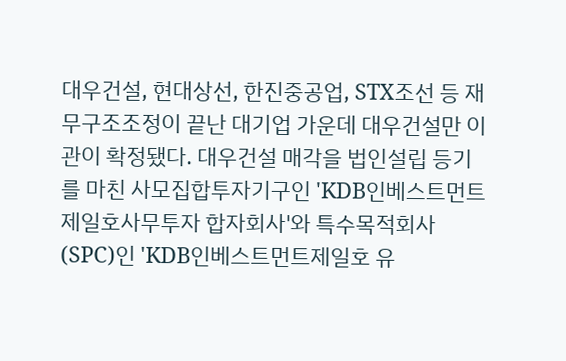대우건설, 현대상선, 한진중공업, STX조선 등 재무구조조정이 끝난 대기업 가운데 대우건설만 이관이 확정됐다. 대우건설 매각을 법인설립 등기를 마친 사모집합투자기구인 'KDB인베스트먼트제일호사무투자 합자회사'와 특수목적회사(SPC)인 'KDB인베스트먼트제일호 유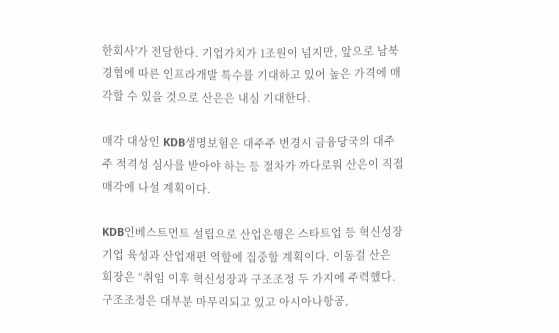한회사'가 전담한다. 기업가치가 1조원이 넘지만, 앞으로 남북경협에 따른 인프라개발 특수를 기대하고 있어 높은 가격에 매각할 수 있을 것으로 산은은 내심 기대한다.

매각 대상인 KDB생명보험은 대주주 변경시 금융당국의 대주주 적격성 심사를 받아야 하는 등 절차가 까다로워 산은이 직접 매각에 나설 계획이다.

KDB인베스트먼트 설립으로 산업은행은 스타트업 등 혁신성장기업 육성과 산업재편 역할에 집중할 계획이다. 이동걸 산은 회장은 “취임 이후 혁신성장과 구조조정 두 가지에 주력했다. 구조조정은 대부분 마무리되고 있고 아시아나항공,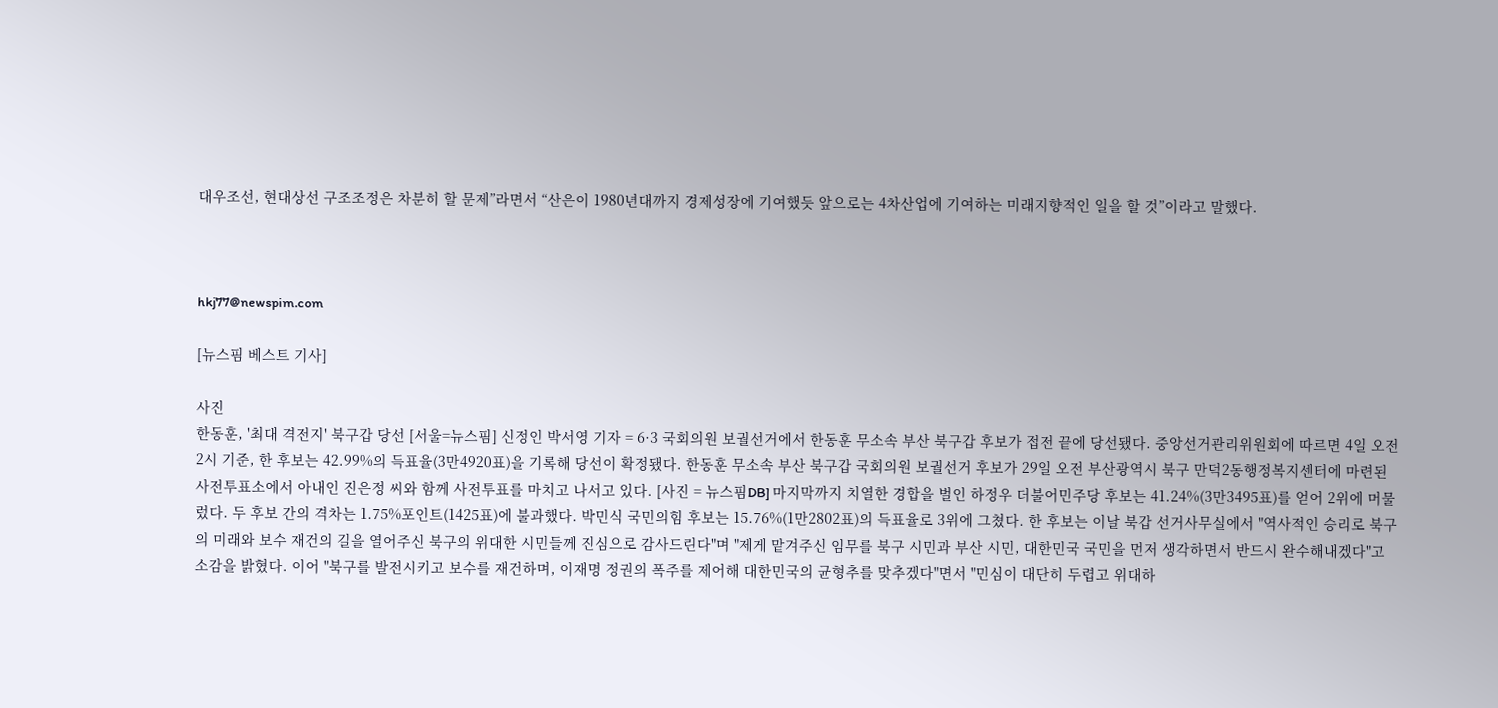대우조선, 현대상선 구조조정은 차분히 할 문제”라면서 “산은이 1980년대까지 경제성장에 기여했듯 앞으로는 4차산업에 기여하는 미래지향적인 일을 할 것”이라고 말했다.



hkj77@newspim.com

[뉴스핌 베스트 기사]

사진
한동훈, '최대 격전지' 북구갑 당선 [서울=뉴스핌] 신정인 박서영 기자 = 6·3 국회의원 보궐선거에서 한동훈 무소속 부산 북구갑 후보가 접전 끝에 당선됐다. 중앙선거관리위원회에 따르면 4일 오전 2시 기준, 한 후보는 42.99%의 득표율(3만4920표)을 기록해 당선이 확정됐다. 한동훈 무소속 부산 북구갑 국회의원 보궐선거 후보가 29일 오전 부산광역시 북구 만덕2동행정복지센터에 마련된 사전투표소에서 아내인 진은정 씨와 함께 사전투표를 마치고 나서고 있다. [사진 = 뉴스핌DB] 마지막까지 치열한 경합을 벌인 하정우 더불어민주당 후보는 41.24%(3만3495표)를 얻어 2위에 머물렀다. 두 후보 간의 격차는 1.75%포인트(1425표)에 불과했다. 박민식 국민의힘 후보는 15.76%(1만2802표)의 득표율로 3위에 그쳤다. 한 후보는 이날 북갑 선거사무실에서 "역사적인 승리로 북구의 미래와 보수 재건의 길을 열어주신 북구의 위대한 시민들께 진심으로 감사드린다"며 "제게 맡겨주신 임무를 북구 시민과 부산 시민, 대한민국 국민을 먼저 생각하면서 반드시 완수해내겠다"고 소감을 밝혔다. 이어 "북구를 발전시키고 보수를 재건하며, 이재명 정권의 폭주를 제어해 대한민국의 균형추를 맞추겠다"면서 "민심이 대단히 두렵고 위대하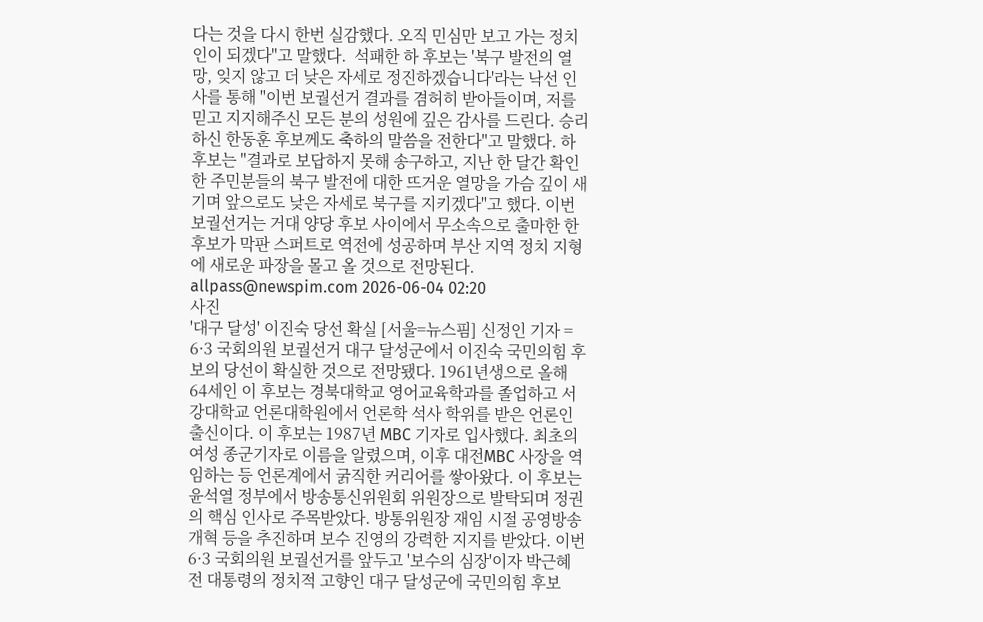다는 것을 다시 한번 실감했다. 오직 민심만 보고 가는 정치인이 되겠다"고 말했다.  석패한 하 후보는 '북구 발전의 열망, 잊지 않고 더 낮은 자세로 정진하겠습니다'라는 낙선 인사를 통해 "이번 보궐선거 결과를 겸허히 받아들이며, 저를 믿고 지지해주신 모든 분의 성원에 깊은 감사를 드린다. 승리하신 한동훈 후보께도 축하의 말씀을 전한다"고 말했다. 하 후보는 "결과로 보답하지 못해 송구하고, 지난 한 달간 확인한 주민분들의 북구 발전에 대한 뜨거운 열망을 가슴 깊이 새기며 앞으로도 낮은 자세로 북구를 지키겠다"고 했다. 이번 보궐선거는 거대 양당 후보 사이에서 무소속으로 출마한 한 후보가 막판 스퍼트로 역전에 성공하며 부산 지역 정치 지형에 새로운 파장을 몰고 올 것으로 전망된다. allpass@newspim.com 2026-06-04 02:20
사진
'대구 달성' 이진숙 당선 확실 [서울=뉴스핌] 신정인 기자 = 6·3 국회의원 보궐선거 대구 달성군에서 이진숙 국민의힘 후보의 당선이 확실한 것으로 전망됐다. 1961년생으로 올해 64세인 이 후보는 경북대학교 영어교육학과를 졸업하고 서강대학교 언론대학원에서 언론학 석사 학위를 받은 언론인 출신이다. 이 후보는 1987년 MBC 기자로 입사했다. 최초의 여성 종군기자로 이름을 알렸으며, 이후 대전MBC 사장을 역임하는 등 언론계에서 굵직한 커리어를 쌓아왔다. 이 후보는 윤석열 정부에서 방송통신위원회 위원장으로 발탁되며 정권의 핵심 인사로 주목받았다. 방통위원장 재임 시절 공영방송 개혁 등을 추진하며 보수 진영의 강력한 지지를 받았다. 이번 6·3 국회의원 보궐선거를 앞두고 '보수의 심장'이자 박근혜 전 대통령의 정치적 고향인 대구 달성군에 국민의힘 후보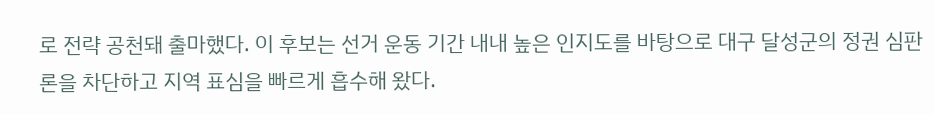로 전략 공천돼 출마했다. 이 후보는 선거 운동 기간 내내 높은 인지도를 바탕으로 대구 달성군의 정권 심판론을 차단하고 지역 표심을 빠르게 흡수해 왔다.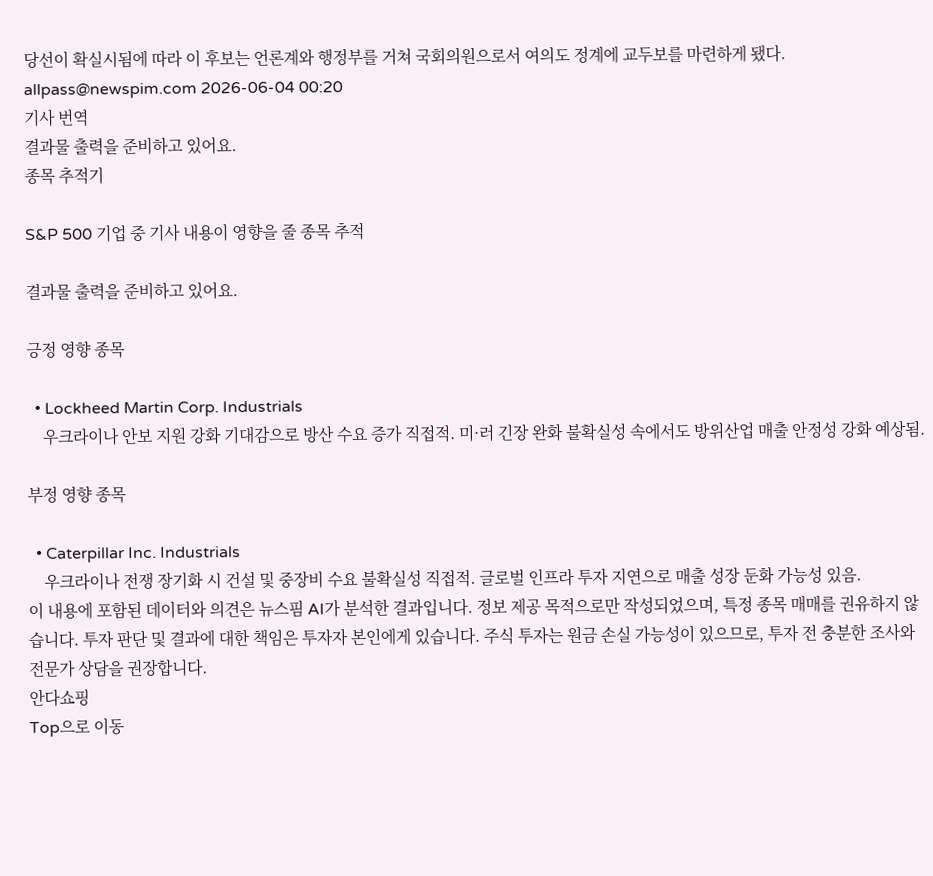당선이 확실시됨에 따라 이 후보는 언론계와 행정부를 거쳐 국회의원으로서 여의도 정계에 교두보를 마련하게 됐다. allpass@newspim.com 2026-06-04 00:20
기사 번역
결과물 출력을 준비하고 있어요.
종목 추적기

S&P 500 기업 중 기사 내용이 영향을 줄 종목 추적

결과물 출력을 준비하고 있어요.

긍정 영향 종목

  • Lockheed Martin Corp. Industrials
    우크라이나 안보 지원 강화 기대감으로 방산 수요 증가 직접적. 미·러 긴장 완화 불확실성 속에서도 방위산업 매출 안정성 강화 예상됨.

부정 영향 종목

  • Caterpillar Inc. Industrials
    우크라이나 전쟁 장기화 시 건설 및 중장비 수요 불확실성 직접적. 글로벌 인프라 투자 지연으로 매출 성장 둔화 가능성 있음.
이 내용에 포함된 데이터와 의견은 뉴스핌 AI가 분석한 결과입니다. 정보 제공 목적으로만 작성되었으며, 특정 종목 매매를 권유하지 않습니다. 투자 판단 및 결과에 대한 책임은 투자자 본인에게 있습니다. 주식 투자는 원금 손실 가능성이 있으므로, 투자 전 충분한 조사와 전문가 상담을 권장합니다.
안다쇼핑
Top으로 이동